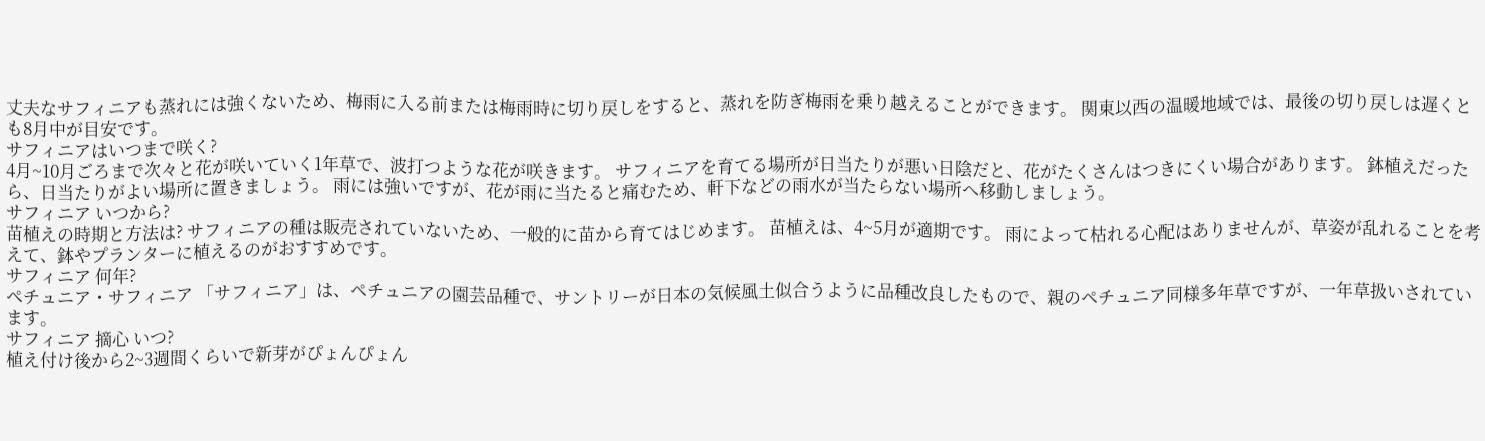丈夫なサフィニアも蒸れには強くないため、梅雨に入る前または梅雨時に切り戻しをすると、蒸れを防ぎ梅雨を乗り越えることができます。 関東以西の温暖地域では、最後の切り戻しは遅くとも8月中が目安です。
サフィニアはいつまで咲く?
4月~10月ごろまで次々と花が咲いていく1年草で、波打つような花が咲きます。 サフィニアを育てる場所が日当たりが悪い日陰だと、花がたくさんはつきにくい場合があります。 鉢植えだったら、日当たりがよい場所に置きましょう。 雨には強いですが、花が雨に当たると痛むため、軒下などの雨水が当たらない場所へ移動しましょう。
サフィニア いつから?
苗植えの時期と方法は? サフィニアの種は販売されていないため、一般的に苗から育てはじめます。 苗植えは、4~5月が適期です。 雨によって枯れる心配はありませんが、草姿が乱れることを考えて、鉢やプランターに植えるのがおすすめです。
サフィニア 何年?
ペチュニア・サフィニア 「サフィニア」は、ペチュニアの園芸品種で、サントリーが日本の気候風土似合うように品種改良したもので、親のペチュニア同様多年草ですが、一年草扱いされています。
サフィニア 摘心 いつ?
植え付け後から2~3週間くらいで新芽がぴょんぴょん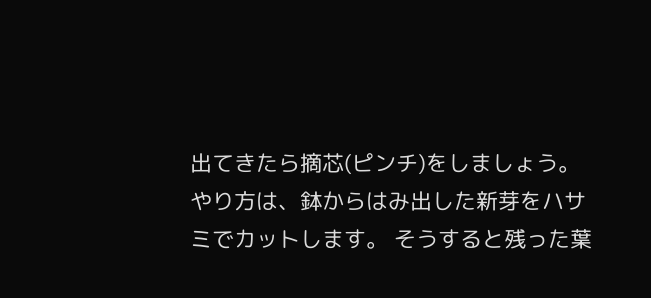出てきたら摘芯(ピンチ)をしましょう。 やり方は、鉢からはみ出した新芽をハサミでカットします。 そうすると残った葉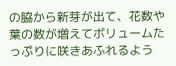の脇から新芽が出て、花数や葉の数が増えてボリュームたっぷりに咲きあふれるよう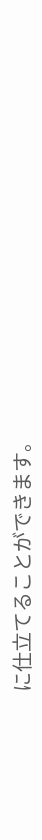に仕立てることができます。